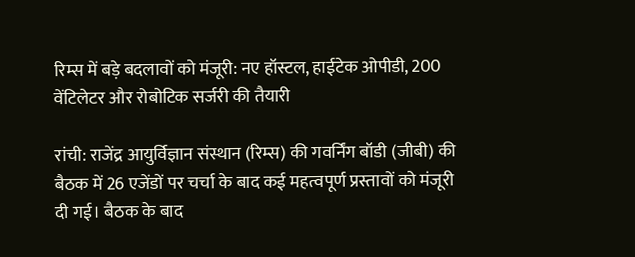रिम्स में बड़े बदलावों को मंजूरी: नए हॉस्टल, हाईटेक ओपीडी, 200 वेंटिलेटर और रोबोटिक सर्जरी की तैयारी

रांची: राजेंद्र आयुर्विज्ञान संस्थान (रिम्स) की गवर्निंग बॉडी (जीबी) की बैठक में 26 एजेंडों पर चर्चा के बाद कई महत्वपूर्ण प्रस्तावों को मंजूरी दी गई। बैठक के बाद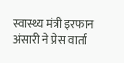स्वास्थ्य मंत्री इरफान अंसारी ने प्रेस वार्ता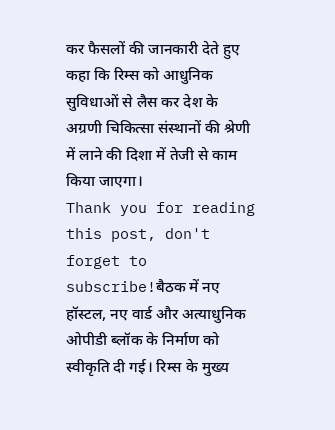कर फैसलों की जानकारी देते हुए कहा कि रिम्स को आधुनिक सुविधाओं से लैस कर देश के अग्रणी चिकित्सा संस्थानों की श्रेणी में लाने की दिशा में तेजी से काम किया जाएगा।
Thank you for reading this post, don't forget to subscribe!बैठक में नए हॉस्टल, नए वार्ड और अत्याधुनिक ओपीडी ब्लॉक के निर्माण को स्वीकृति दी गई। रिम्स के मुख्य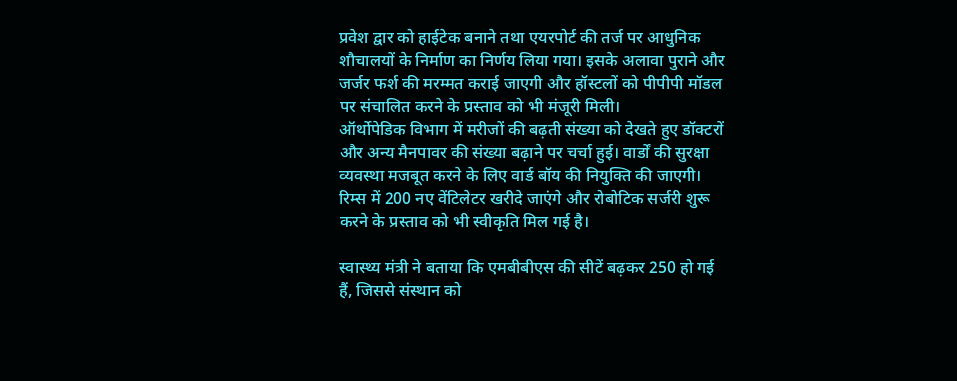प्रवेश द्वार को हाईटेक बनाने तथा एयरपोर्ट की तर्ज पर आधुनिक शौचालयों के निर्माण का निर्णय लिया गया। इसके अलावा पुराने और जर्जर फर्श की मरम्मत कराई जाएगी और हॉस्टलों को पीपीपी मॉडल पर संचालित करने के प्रस्ताव को भी मंजूरी मिली।
ऑर्थोपेडिक विभाग में मरीजों की बढ़ती संख्या को देखते हुए डॉक्टरों और अन्य मैनपावर की संख्या बढ़ाने पर चर्चा हुई। वार्डों की सुरक्षा व्यवस्था मजबूत करने के लिए वार्ड बॉय की नियुक्ति की जाएगी। रिम्स में 200 नए वेंटिलेटर खरीदे जाएंगे और रोबोटिक सर्जरी शुरू करने के प्रस्ताव को भी स्वीकृति मिल गई है।

स्वास्थ्य मंत्री ने बताया कि एमबीबीएस की सीटें बढ़कर 250 हो गई हैं, जिससे संस्थान को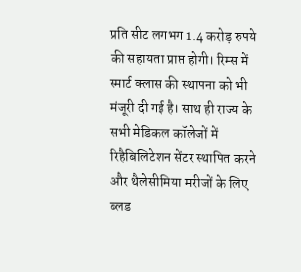प्रति सीट लगभग 1.4 करोड़ रुपये की सहायता प्राप्त होगी। रिम्स में स्मार्ट क्लास की स्थापना को भी मंजूरी दी गई है। साथ ही राज्य के सभी मेडिकल कॉलेजों में रिहैबिलिटेशन सेंटर स्थापित करने और थैलेसीमिया मरीजों के लिए ब्लड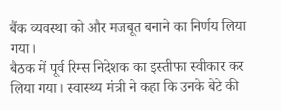बैंक व्यवस्था को और मजबूत बनाने का निर्णय लिया गया।
बैठक में पूर्व रिम्स निदेशक का इस्तीफा स्वीकार कर लिया गया। स्वास्थ्य मंत्री ने कहा कि उनके बेटे की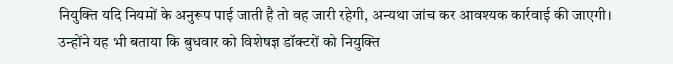नियुक्ति यदि नियमों के अनुरूप पाई जाती है तो वह जारी रहेगी, अन्यथा जांच कर आवश्यक कार्रवाई की जाएगी। उन्होंने यह भी बताया कि बुधवार को विशेषज्ञ डॉक्टरों को नियुक्ति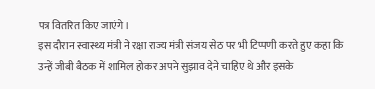पत्र वितरित किए जाएंगे।
इस दौरान स्वास्थ्य मंत्री ने रक्षा राज्य मंत्री संजय सेठ पर भी टिप्पणी करते हुए कहा कि उन्हें जीबी बैठक में शामिल होकर अपने सुझाव देने चाहिए थे और इसके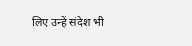लिए उन्हें संदेश भी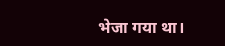भेजा गया था।